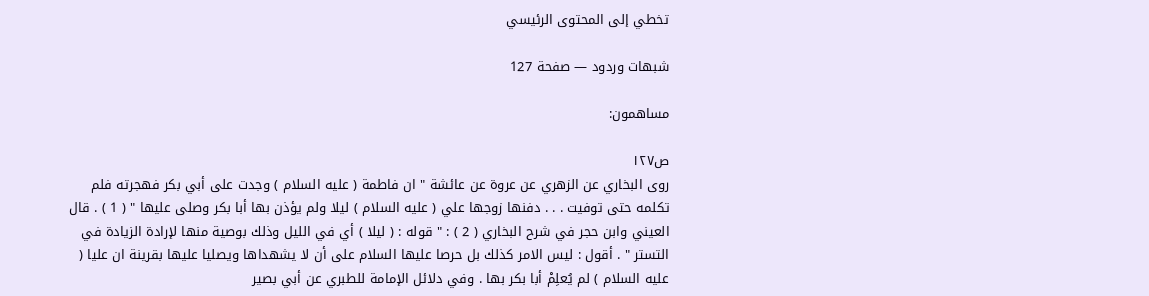تخطي إلى المحتوى الرئيسي

شبهات وردود — صفحة 127

مساهمون:

ص١٢٧
روى البخاري عن الزهري عن عروة عن عائشة " ان فاطمة ( عليه السلام ) وجدت على أبي بكر فهجرته فلم تكلمه حتى توفيت . . . دفنها زوجها علي ( عليه السلام ) ليلا ولم يؤذن بها أبا بكر وصلى عليها " ( 1 ) . قال العيني وابن حجر في شرح البخاري ( 2 ) : " قوله : ( ليلا ) أي في الليل وذلك بوصية منها لإرادة الزيادة في التستر " . أقول : ليس الامر كذلك بل حرصا عليها السلام على أن لا يشهداها ويصليا عليها بقرينة ان عليا ( عليه السلام ) لم يُعلِمْ أبا بكر بها . وفي دلائل الإمامة للطبري عن أبي بصير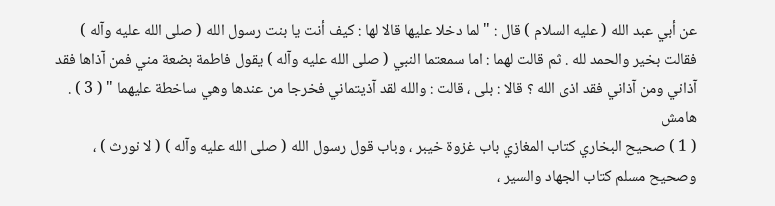عن أبي عبد الله ( عليه السلام ) قال : " لما دخلا عليها قالا لها : كيف أنت يا بنت رسول الله ( صلى الله عليه وآله ) فقالت بخير والحمد لله . ثم قالت لهما : اما سمعتما النبي ( صلى الله عليه وآله ) يقول فاطمة بضعة مني فمن آذاها فقد آذاني ومن آذاني فقد اذى الله ؟ قالا : بلى ، قالت : والله لقد آذيتماني فخرجا من عندها وهي ساخطة عليهما " ( 3 ) .
هامش
( 1 ) صحيح البخاري كتاب المغازي باب غزوة خيبر ، وباب قول رسول الله ( صلى الله عليه وآله ) ( لا نورث ) ، وصحيح مسلم كتاب الجهاد والسير ،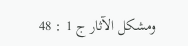ومشكل الآثار ج 1 : 48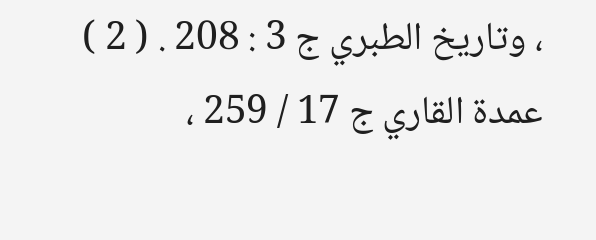، وتاريخ الطبري ج 3 : 208 . ( 2 ) عمدة القاري ج 17 / 259 ،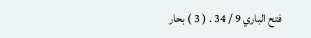فتح الباري 9 / 34 . ( 3 ) بحار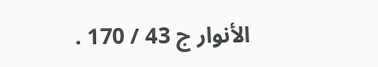الأنوار ج 43 / 170 .